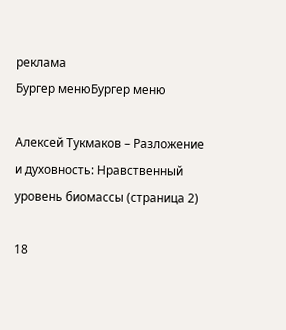реклама
Бургер менюБургер меню

Алексей Тукмаков – Разложение и духовность: Нравственный уровень биомассы (страница 2)

18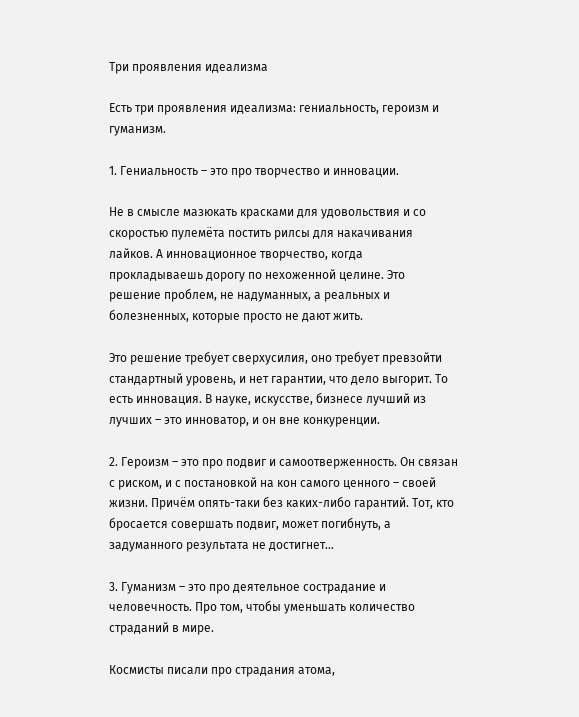Три проявления идеализма

Есть три проявления идеализма: гениальность, героизм и гуманизм.

1. Гениальность – это про творчество и инновации.

Не в смысле мазюкать красками для удовольствия и со скоростью пулемёта постить рилсы для накачивания лайков. А инновационное творчество, когда прокладываешь дорогу по нехоженной целине. Это решение проблем, не надуманных, а реальных и болезненных, которые просто не дают жить.

Это решение требует сверхусилия, оно требует превзойти стандартный уровень, и нет гарантии, что дело выгорит. То есть инновация. В науке, искусстве, бизнесе лучший из лучших – это инноватор, и он вне конкуренции.

2. Героизм – это про подвиг и самоотверженность. Он связан с риском, и с постановкой на кон самого ценного – своей жизни. Причём опять-таки без каких-либо гарантий. Тот, кто бросается совершать подвиг, может погибнуть, а задуманного результата не достигнет…

3. Гуманизм – это про деятельное сострадание и человечность. Про том, чтобы уменьшать количество страданий в мире.

Космисты писали про страдания атома,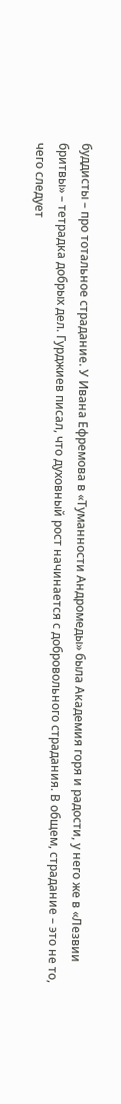буддисты – про тотальное страдание. У Ивана Ефремова в «Туманности Андромеды» была Академия горя и радости, у него же в «Лезвии бритвы» – тетрадка добрых дел. Гурджиев писал, что духовный рост начинается с добровольного страдания. В общем, страдание – это не то, чего следует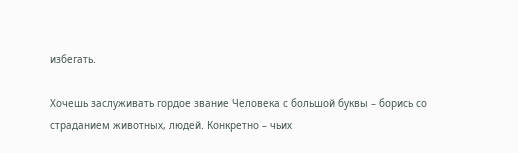избегать.

Хочешь заслуживать гордое звание Человека с большой буквы – борись со страданием животных, людей. Конкретно – чьих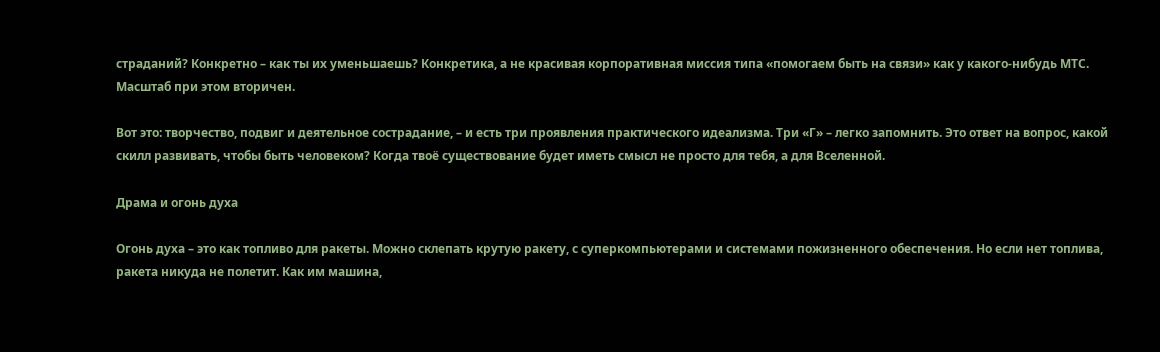страданий? Конкретно – как ты их уменьшаешь? Конкретика, а не красивая корпоративная миссия типа «помогаем быть на связи» как у какого-нибудь МТС. Масштаб при этом вторичен.

Вот это: творчество, подвиг и деятельное сострадание, – и есть три проявления практического идеализма. Три «Г» – легко запомнить. Это ответ на вопрос, какой скилл развивать, чтобы быть человеком? Когда твоё существование будет иметь смысл не просто для тебя, а для Вселенной.

Драма и огонь духа

Огонь духа – это как топливо для ракеты. Можно склепать крутую ракету, с суперкомпьютерами и системами пожизненного обеспечения. Но если нет топлива, ракета никуда не полетит. Как им машина,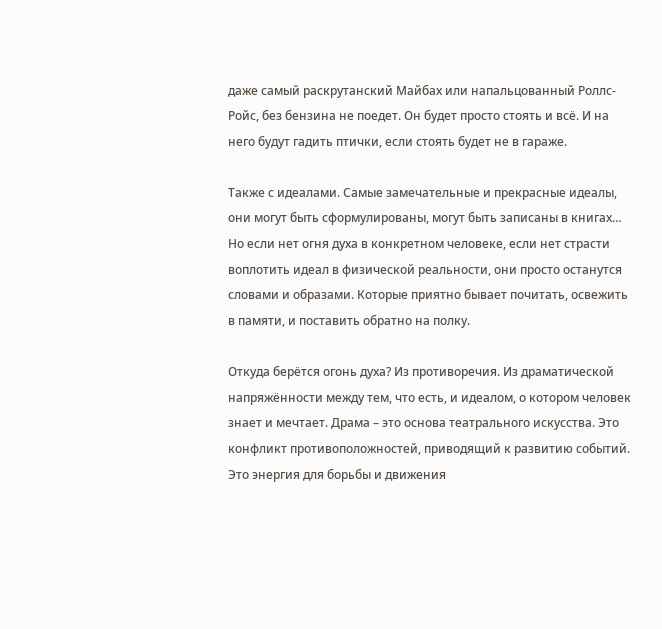даже самый раскрутанский Майбах или напальцованный Роллс-Ройс, без бензина не поедет. Он будет просто стоять и всё. И на него будут гадить птички, если стоять будет не в гараже.

Также с идеалами. Самые замечательные и прекрасные идеалы, они могут быть сформулированы, могут быть записаны в книгах… Но если нет огня духа в конкретном человеке, если нет страсти воплотить идеал в физической реальности, они просто останутся словами и образами. Которые приятно бывает почитать, освежить в памяти, и поставить обратно на полку.

Откуда берётся огонь духа? Из противоречия. Из драматической напряжённости между тем, что есть, и идеалом, о котором человек знает и мечтает. Драма – это основа театрального искусства. Это конфликт противоположностей, приводящий к развитию событий. Это энергия для борьбы и движения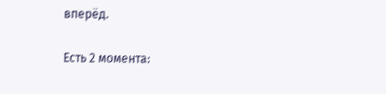вперёд.

Есть 2 момента: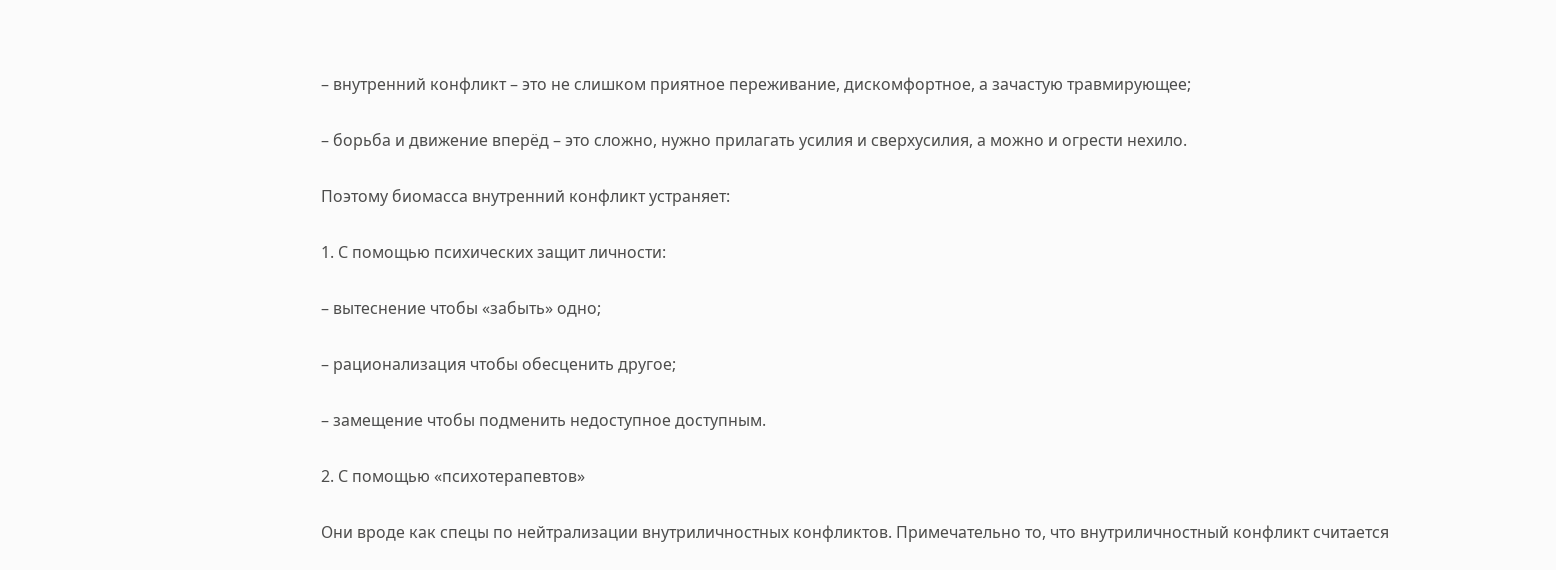– внутренний конфликт – это не слишком приятное переживание, дискомфортное, а зачастую травмирующее;

– борьба и движение вперёд – это сложно, нужно прилагать усилия и сверхусилия, а можно и огрести нехило.

Поэтому биомасса внутренний конфликт устраняет:

1. С помощью психических защит личности:

– вытеснение чтобы «забыть» одно;

– рационализация чтобы обесценить другое;

– замещение чтобы подменить недоступное доступным.

2. С помощью «психотерапевтов»

Они вроде как спецы по нейтрализации внутриличностных конфликтов. Примечательно то, что внутриличностный конфликт считается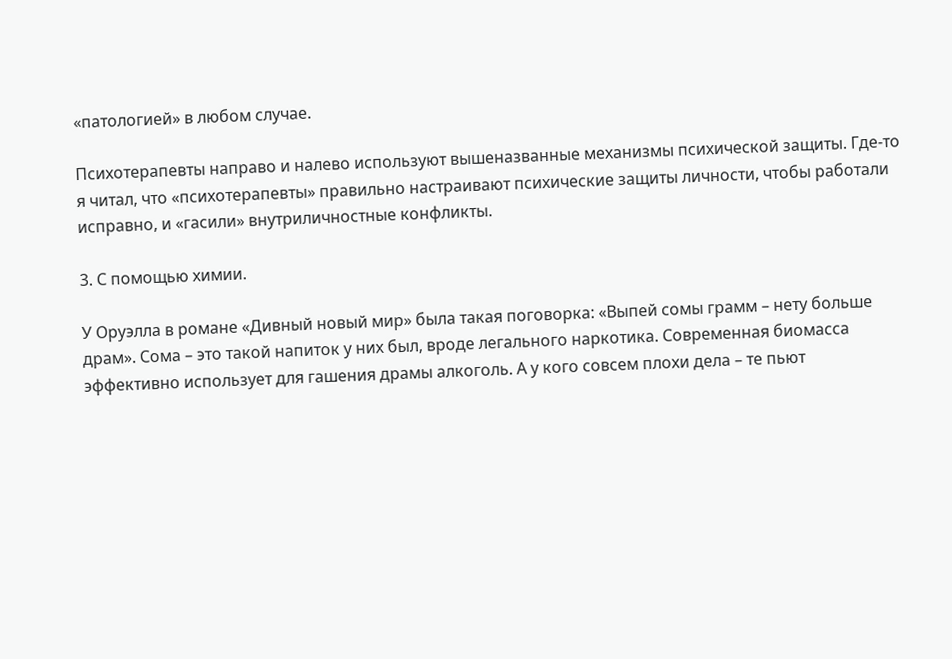«патологией» в любом случае.

Психотерапевты направо и налево используют вышеназванные механизмы психической защиты. Где-то я читал, что «психотерапевты» правильно настраивают психические защиты личности, чтобы работали исправно, и «гасили» внутриличностные конфликты.

3. С помощью химии.

У Оруэлла в романе «Дивный новый мир» была такая поговорка: «Выпей сомы грамм – нету больше драм». Сома – это такой напиток у них был, вроде легального наркотика. Современная биомасса эффективно использует для гашения драмы алкоголь. А у кого совсем плохи дела – те пьют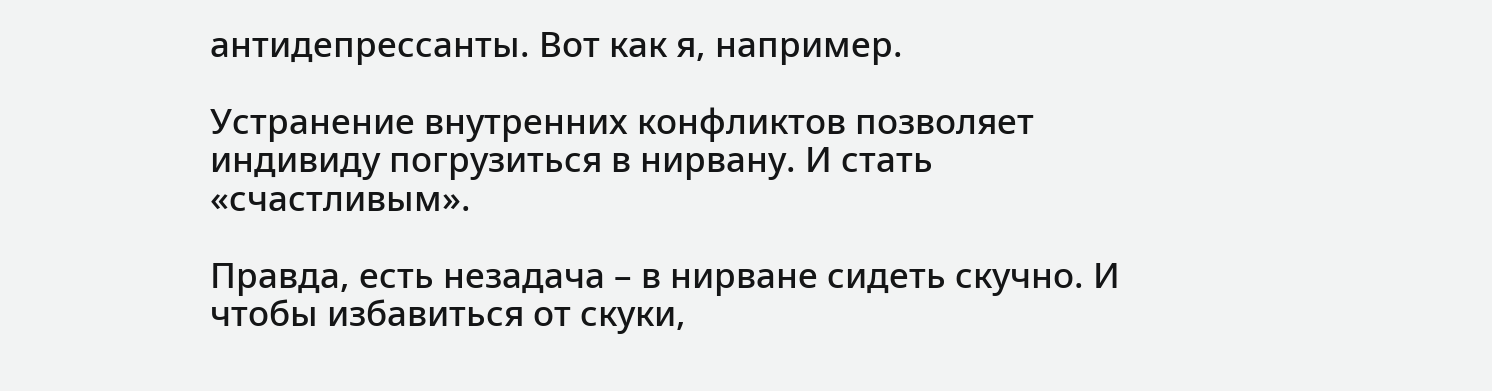антидепрессанты. Вот как я, например.

Устранение внутренних конфликтов позволяет индивиду погрузиться в нирвану. И стать «счастливым».

Правда, есть незадача – в нирване сидеть скучно. И чтобы избавиться от скуки,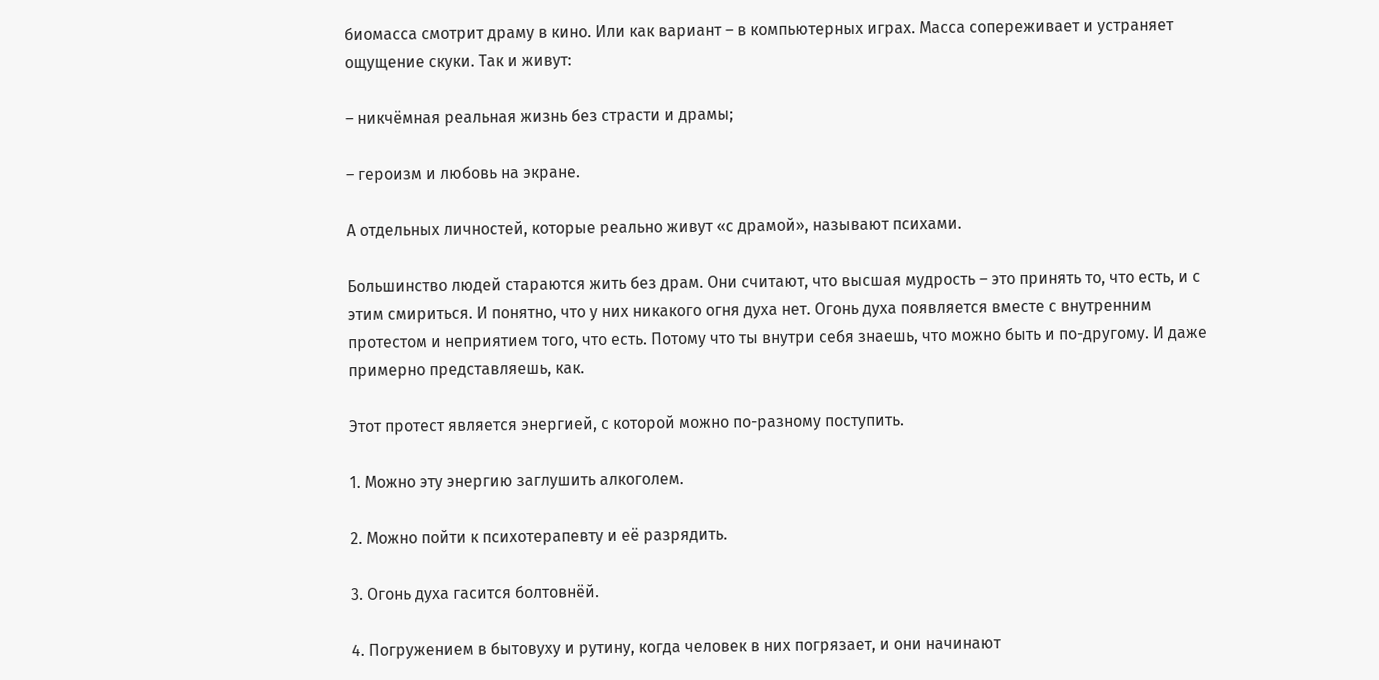биомасса смотрит драму в кино. Или как вариант – в компьютерных играх. Масса сопереживает и устраняет ощущение скуки. Так и живут:

– никчёмная реальная жизнь без страсти и драмы;

– героизм и любовь на экране.

А отдельных личностей, которые реально живут «с драмой», называют психами.

Большинство людей стараются жить без драм. Они считают, что высшая мудрость – это принять то, что есть, и с этим смириться. И понятно, что у них никакого огня духа нет. Огонь духа появляется вместе с внутренним протестом и неприятием того, что есть. Потому что ты внутри себя знаешь, что можно быть и по-другому. И даже примерно представляешь, как.

Этот протест является энергией, с которой можно по-разному поступить.

1. Можно эту энергию заглушить алкоголем.

2. Можно пойти к психотерапевту и её разрядить.

3. Огонь духа гасится болтовнёй.

4. Погружением в бытовуху и рутину, когда человек в них погрязает, и они начинают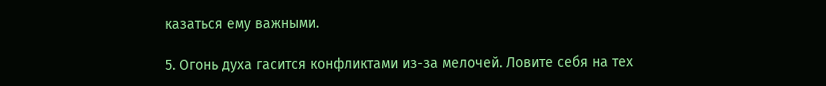казаться ему важными.

5. Огонь духа гасится конфликтами из-за мелочей. Ловите себя на тех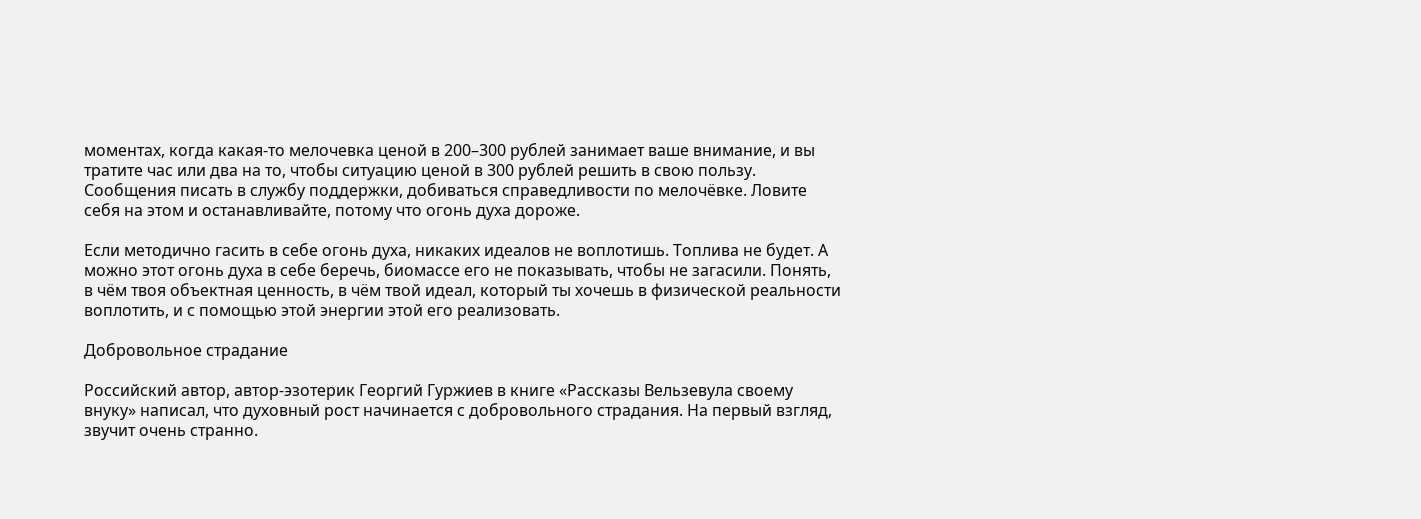моментах, когда какая-то мелочевка ценой в 200–300 рублей занимает ваше внимание, и вы тратите час или два на то, чтобы ситуацию ценой в 300 рублей решить в свою пользу. Сообщения писать в службу поддержки, добиваться справедливости по мелочёвке. Ловите себя на этом и останавливайте, потому что огонь духа дороже.

Если методично гасить в себе огонь духа, никаких идеалов не воплотишь. Топлива не будет. А можно этот огонь духа в себе беречь, биомассе его не показывать, чтобы не загасили. Понять, в чём твоя объектная ценность, в чём твой идеал, который ты хочешь в физической реальности воплотить, и с помощью этой энергии этой его реализовать.

Добровольное страдание

Российский автор, автор-эзотерик Георгий Гуржиев в книге «Рассказы Вельзевула своему внуку» написал, что духовный рост начинается с добровольного страдания. На первый взгляд, звучит очень странно.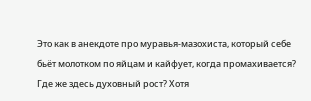Это как в анекдоте про муравья-мазохиста, который себе бьёт молотком по яйцам и кайфует, когда промахивается? Где же здесь духовный рост? Хотя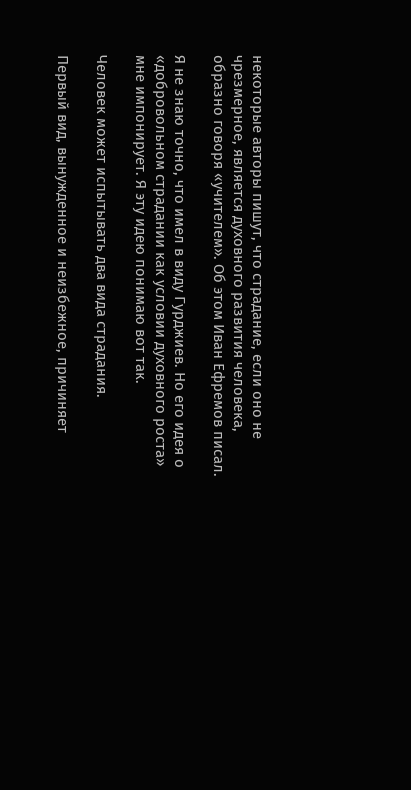некоторые авторы пишут, что страдание, если оно не чрезмерное, является духовного развития человека, образно говоря «учителем». Об этом Иван Ефремов писал.

Я не знаю точно, что имел в виду Гурджиев. Но его идея о «добровольном страдании как условии духовного роста» мне импонирует. Я эту идею понимаю вот так.

Человек может испытывать два вида страдания.

Первый вид, вынужденное и неизбежное, причиняет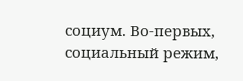социум. Во-первых, социальный режим,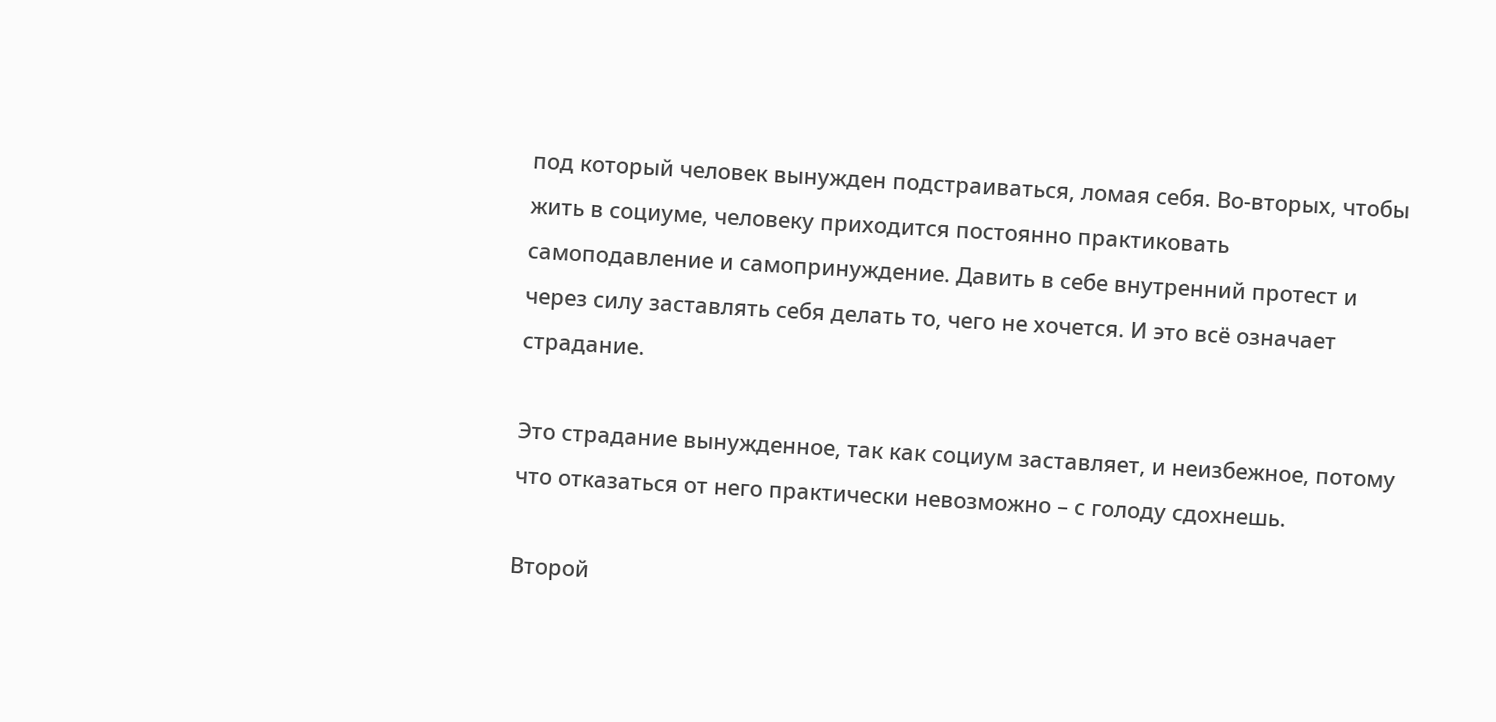под который человек вынужден подстраиваться, ломая себя. Во-вторых, чтобы жить в социуме, человеку приходится постоянно практиковать самоподавление и самопринуждение. Давить в себе внутренний протест и через силу заставлять себя делать то, чего не хочется. И это всё означает страдание.

Это страдание вынужденное, так как социум заставляет, и неизбежное, потому что отказаться от него практически невозможно – с голоду сдохнешь.

Второй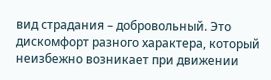вид страдания – добровольный. Это дискомфорт разного характера, который неизбежно возникает при движении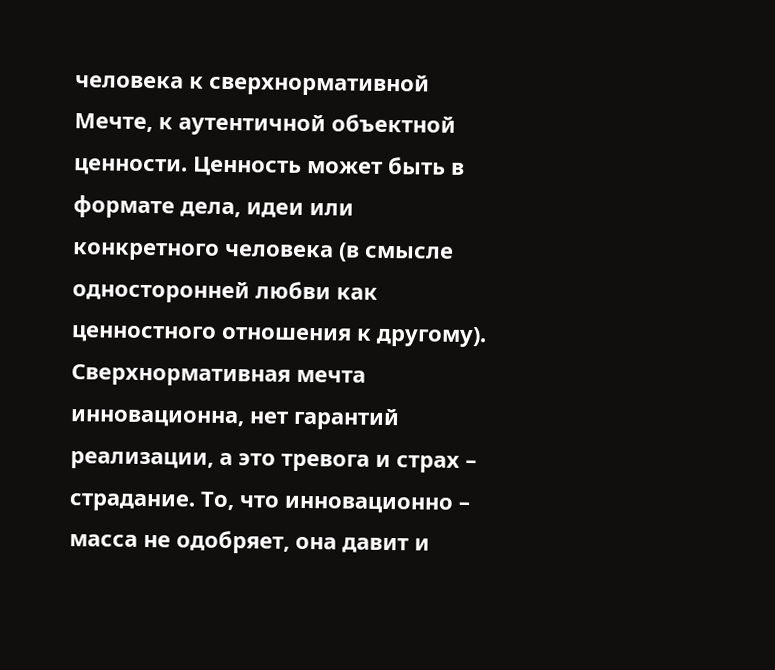человека к сверхнормативной Мечте, к аутентичной объектной ценности. Ценность может быть в формате дела, идеи или конкретного человека (в смысле односторонней любви как ценностного отношения к другому). Сверхнормативная мечта инновационна, нет гарантий реализации, а это тревога и страх – страдание. То, что инновационно – масса не одобряет, она давит и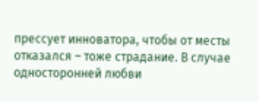прессует инноватора, чтобы от месты отказался – тоже страдание. В случае односторонней любви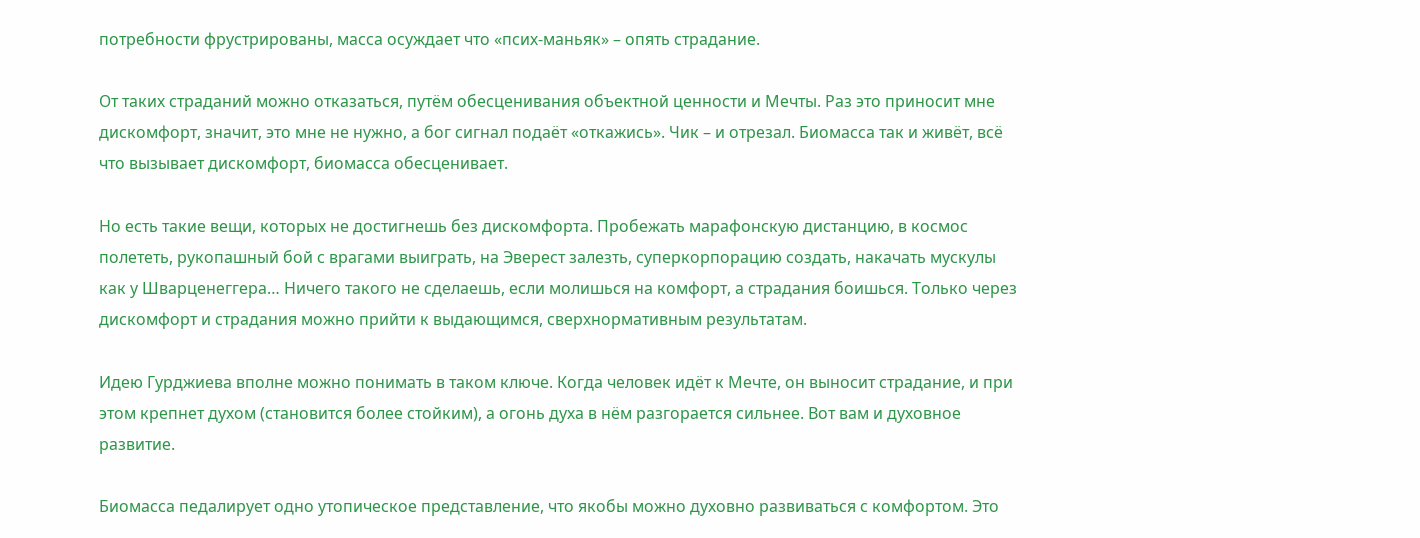потребности фрустрированы, масса осуждает что «псих-маньяк» – опять страдание.

От таких страданий можно отказаться, путём обесценивания объектной ценности и Мечты. Раз это приносит мне дискомфорт, значит, это мне не нужно, а бог сигнал подаёт «откажись». Чик – и отрезал. Биомасса так и живёт, всё что вызывает дискомфорт, биомасса обесценивает.

Но есть такие вещи, которых не достигнешь без дискомфорта. Пробежать марафонскую дистанцию, в космос полететь, рукопашный бой с врагами выиграть, на Эверест залезть, суперкорпорацию создать, накачать мускулы как у Шварценеггера… Ничего такого не сделаешь, если молишься на комфорт, а страдания боишься. Только через дискомфорт и страдания можно прийти к выдающимся, сверхнормативным результатам.

Идею Гурджиева вполне можно понимать в таком ключе. Когда человек идёт к Мечте, он выносит страдание, и при этом крепнет духом (становится более стойким), а огонь духа в нём разгорается сильнее. Вот вам и духовное развитие.

Биомасса педалирует одно утопическое представление, что якобы можно духовно развиваться с комфортом. Это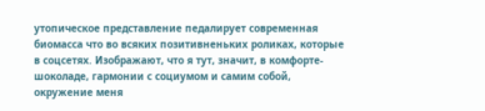утопическое представление педалирует современная биомасса что во всяких позитивненьких роликах, которые в соцсетях. Изображают, что я тут, значит, в комфорте-шоколаде, гармонии с социумом и самим собой, окружение меня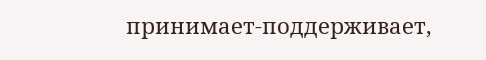принимает-поддерживает,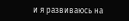и я развиваюсь на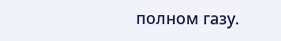полном газу.